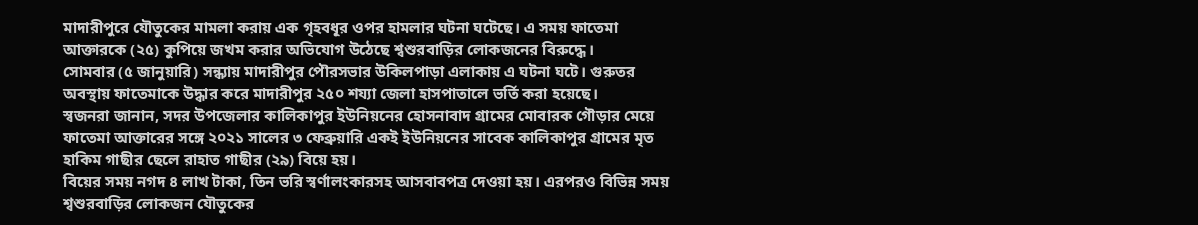মাদারীপুরে যৌতুকের মামলা করায় এক গৃহবধূর ওপর হামলার ঘটনা ঘটেছে। এ সময় ফাতেমা আক্তারকে (২৫) কুপিয়ে জখম করার অভিযোগ উঠেছে শ্বশুরবাড়ির লোকজনের বিরুদ্ধে।
সোমবার (৫ জানুয়ারি) সন্ধ্যায় মাদারীপুর পৌরসভার উকিলপাড়া এলাকায় এ ঘটনা ঘটে। গুরুতর অবস্থায় ফাতেমাকে উদ্ধার করে মাদারীপুর ২৫০ শয্যা জেলা হাসপাতালে ভর্তি করা হয়েছে।
স্বজনরা জানান, সদর উপজেলার কালিকাপুর ইউনিয়নের হোসনাবাদ গ্রামের মোবারক গৌড়ার মেয়ে ফাতেমা আক্তারের সঙ্গে ২০২১ সালের ৩ ফেব্রুয়ারি একই ইউনিয়নের সাবেক কালিকাপুর গ্রামের মৃত হাকিম গাছীর ছেলে রাহাত গাছীর (২৯) বিয়ে হয়।
বিয়ের সময় নগদ ৪ লাখ টাকা, তিন ভরি স্বর্ণালংকারসহ আসবাবপত্র দেওয়া হয়। এরপরও বিভিন্ন সময় শ্বশুরবাড়ির লোকজন যৌতুকের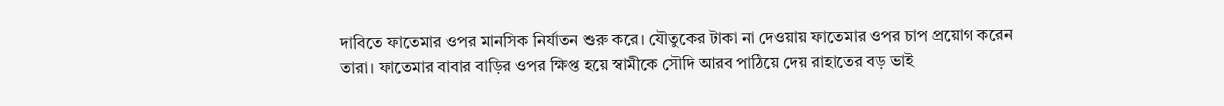দাবিতে ফাতেমার ওপর মানসিক নির্যাতন শুরু করে। যৌতুকের টাকা না দেওয়ায় ফাতেমার ওপর চাপ প্রয়োগ করেন তারা। ফাতেমার বাবার বাড়ির ওপর ক্ষিপ্ত হয়ে স্বামীকে সৌদি আরব পাঠিয়ে দেয় রাহাতের বড় ভাই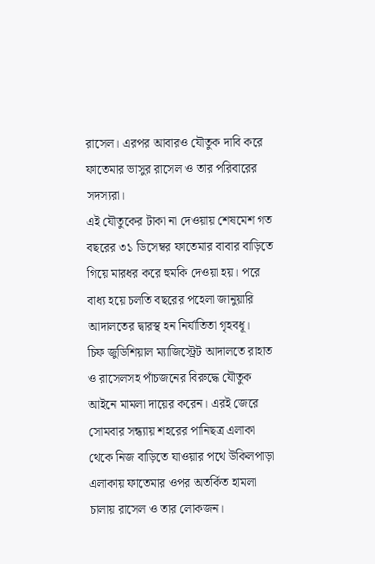রাসেল। এরপর আবারও যৌতুক দাবি করে ফাতেমার ভাসুর রাসেল ও তার পরিবারের সদস্যরা।
এই যৌতুকের টাকা না দেওয়ায় শেষমেশ গত বছরের ৩১ ডিসেম্বর ফাতেমার বাবার বাড়িতে গিয়ে মারধর করে হুমকি দেওয়া হয়। পরে বাধ্য হয়ে চলতি বছরের পহেলা জানুয়ারি আদালতের দ্বারস্থ হন নির্যাতিতা গৃহবধূ।
চিফ জুডিশিয়াল ম্যাজিস্ট্রেট আদালতে রাহাত ও রাসেলসহ পাঁচজনের বিরুদ্ধে যৌতুক আইনে মামলা দায়ের করেন। এরই জেরে সোমবার সন্ধ্যায় শহরের পানিছত্র এলাকা থেকে নিজ বাড়িতে যাওয়ার পথে উকিলপাড়া এলাকায় ফাতেমার ওপর অতর্কিত হামলা চালায় রাসেল ও তার লোকজন।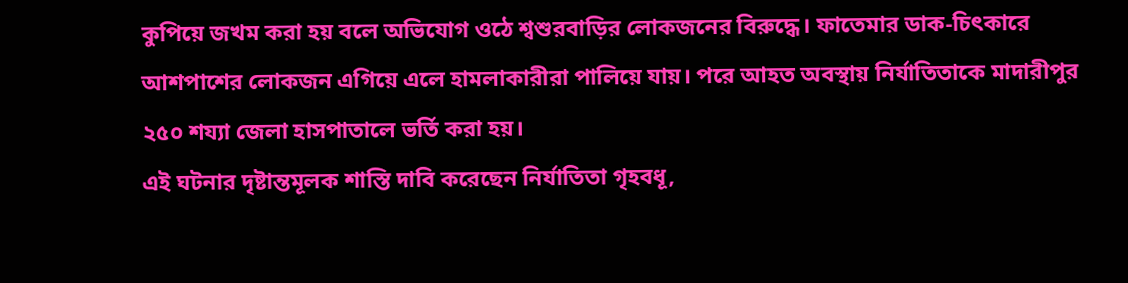কুপিয়ে জখম করা হয় বলে অভিযোগ ওঠে শ্বশুরবাড়ির লোকজনের বিরুদ্ধে। ফাতেমার ডাক-চিৎকারে আশপাশের লোকজন এগিয়ে এলে হামলাকারীরা পালিয়ে যায়। পরে আহত অবস্থায় নির্যাতিতাকে মাদারীপুর ২৫০ শয্যা জেলা হাসপাতালে ভর্তি করা হয়।
এই ঘটনার দৃষ্টান্তমূলক শাস্তি দাবি করেছেন নির্যাতিতা গৃহবধূ,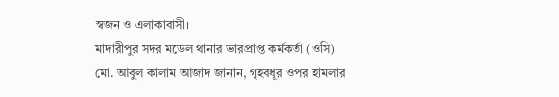স্বজন ও এলাকাবাসী।
মাদারীপুর সদর মডেল থানার ভারপ্রাপ্ত কর্মকর্তা (ওসি) মো. আবুল কালাম আজাদ জানান, গৃহবধূর ওপর হামলার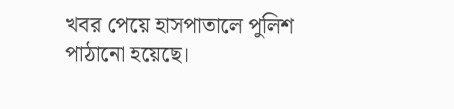খবর পেয়ে হাসপাতালে পুলিশ পাঠানো হয়েছে।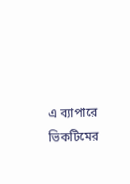এ ব্যাপারে ভিকটিমের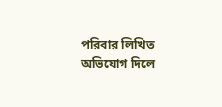পরিবার লিখিত অভিযোগ দিলে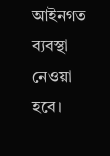আইনগত ব্যবস্থা নেওয়া হবে।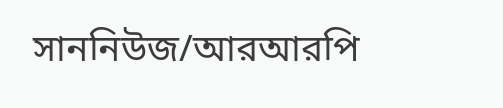সাননিউজ/আরআরপি